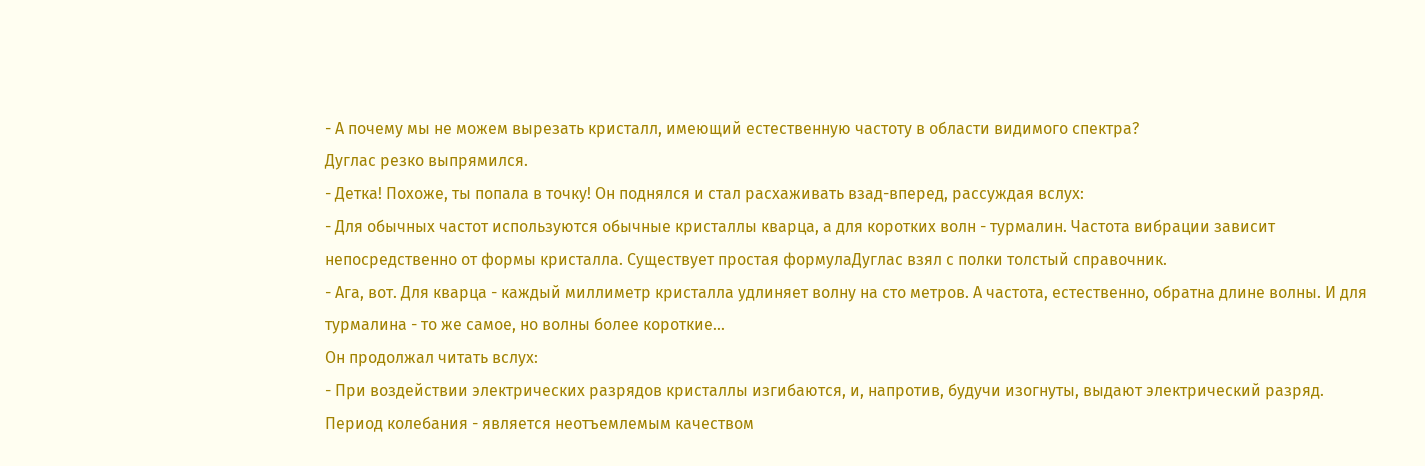- А почему мы не можем вырезать кристалл, имеющий естественную частоту в области видимого спектра?
Дуглас резко выпрямился.
- Детка! Похоже, ты попала в точку! Он поднялся и стал расхаживать взад-вперед, рассуждая вслух:
- Для обычных частот используются обычные кристаллы кварца, а для коротких волн - турмалин. Частота вибрации зависит непосредственно от формы кристалла. Существует простая формулаДуглас взял с полки толстый справочник.
- Ага, вот. Для кварца - каждый миллиметр кристалла удлиняет волну на сто метров. А частота, естественно, обратна длине волны. И для турмалина - то же самое, но волны более короткие...
Он продолжал читать вслух:
- При воздействии электрических разрядов кристаллы изгибаются, и, напротив, будучи изогнуты, выдают электрический разряд. Период колебания - является неотъемлемым качеством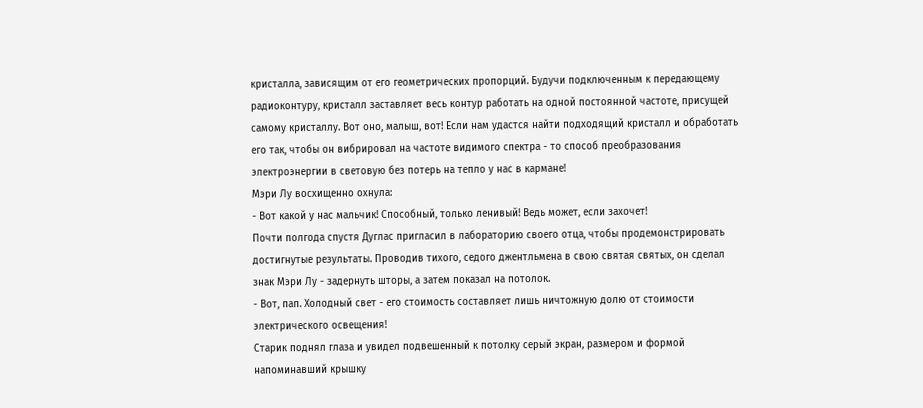кристалла, зависящим от его геометрических пропорций. Будучи подключенным к передающему радиоконтуру, кристалл заставляет весь контур работать на одной постоянной частоте, присущей самому кристаллу. Вот оно, малыш, вот! Если нам удастся найти подходящий кристалл и обработать его так, чтобы он вибрировал на частоте видимого спектра - то способ преобразования электроэнергии в световую без потерь на тепло у нас в кармане!
Мэри Лу восхищенно охнула:
- Вот какой у нас мальчик! Способный, только ленивый! Ведь может, если захочет!
Почти полгода спустя Дуглас пригласил в лабораторию своего отца, чтобы продемонстрировать достигнутые результаты. Проводив тихого, седого джентльмена в свою святая святых, он сделал знак Мэри Лу - задернуть шторы, а затем показал на потолок.
- Вот, пап. Холодный свет - его стоимость составляет лишь ничтожную долю от стоимости электрического освещения!
Старик поднял глаза и увидел подвешенный к потолку серый экран, размером и формой напоминавший крышку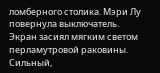ломберного столика. Мэри Лу повернула выключатель. Экран засиял мягким светом перламутровой раковины. Сильный,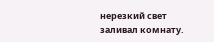нерезкий свет заливал комнату.